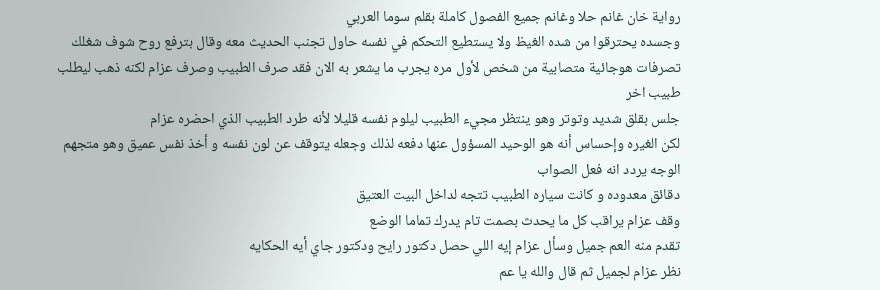رواية خان غانم حلا وغانم جميع الفصول كاملة بقلم سوما العربي
وجسده يحترقوا من شده الغيظ ولا يستطيع التحكم في نفسه حاول تجنب الحديث معه وقال بترفع روح شوف شغلك
تصرفات هوجائية متصابية من شخص لأول مره يجرب ما يشعر به الان فقد صرف الطبيب وصرف عزام لكنه ذهب ليطلب طبيب اخر
جلس بقلق شديد وتوتر وهو ينتظر مجيء الطبيب ليلوم نفسه قليلا لأنه طرد الطبيب الذي احضره عزام
لكن الغيره وإحساس أنه هو الوحيد المسؤول عنها دفعه لذلك وجعله يتوقف عن لون نفسه و أخذ نفس عميق وهو متجهم الوجه يردد انه فعل الصواب
دقائق معدوده و كانت سياره الطبيب تتجه لداخل البيت العتيق
وقف عزام يراقب كل ما يحدث بصمت تام يدرك تماما الوضع
تقدم منه العم جميل وسأل عزام إيه اللي حصل دكتور رايح ودكتور جاي أيه الحكايه
نظر عزام لجميل ثم قال والله يا عم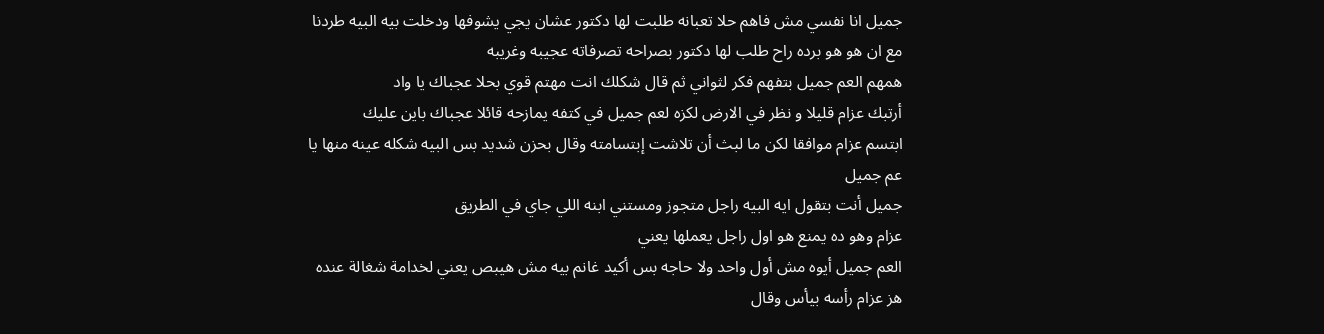جميل انا نفسي مش فاهم حلا تعبانه طلبت لها دكتور عشان يجي يشوفها ودخلت بيه البيه طردنا مع ان هو هو برده راح طلب لها دكتور بصراحه تصرفاته عجيبه وغريبه
همهم العم جميل بتفهم فكر لثواني ثم قال شكلك انت مهتم قوي بحلا عجباك يا واد
أرتبك عزام قليلا و نظر في الارض لكزه لعم جميل في كتفه يمازحه قائلا عجباك باين عليك
ابتسم عزام موافقا لكن ما لبث أن تلاشت إبتسامته وقال بحزن شديد بس البيه شكله عينه منها يا عم جميل
جميل أنت بتقول ايه البيه راجل متجوز ومستني ابنه اللي جاي في الطريق
عزام وهو ده يمنع هو اول راجل يعملها يعني
العم جميل أيوه مش أول واحد ولا حاجه بس أكيد غانم بيه مش هيبص يعني لخدامة شغالة عنده
هز عزام رأسه بيأس وقال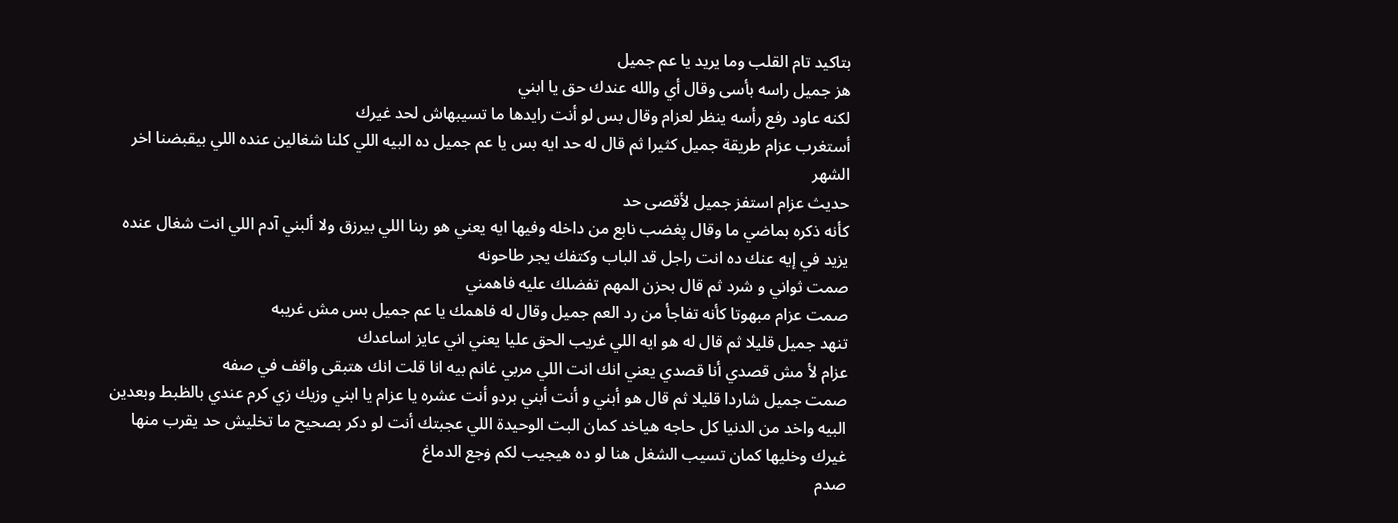بتاكيد تام القلب وما يريد يا عم جميل
هز جميل راسه بأسى وقال أي والله عندك حق يا ابني
لكنه عاود رفع رأسه ينظر لعزام وقال بس لو أنت رايدها ما تسيبهاش لحد غيرك
أستغرب عزام طريقة جميل كثيرا ثم قال له حد ايه بس يا عم جميل ده البيه اللي كلنا شغالين عنده اللي بيقبضنا اخر الشهر
حديث عزام استفز جميل لأقصى حد
كأنه ذكره بماضي ما وقال پغضب نابع من داخله وفيها ايه يعني هو ربنا اللي بيرزق ولا ألبني آدم اللي انت شغال عنده يزيد في إيه عنك ده انت راجل قد الباب وكتفك يجر طاحونه
صمت ثواني و شرد ثم قال بحزن المهم تفضلك عليه فاهمني
صمت عزام مبهوتا كأنه تفاجأ من رد العم جميل وقال له فاهمك يا عم جميل بس مش غريبه
تنهد جميل قليلا ثم قال له هو ايه اللي غريب الحق عليا يعني اني عايز اساعدك
عزام لأ مش قصدي أنا قصدي يعني انك انت اللي مربي غانم بيه انا قلت انك هتبقى واقف في صفه
صمت جميل شاردا قليلا ثم قال هو أبني و أنت أبني بردو أنت عشره يا عزام يا ابني وزيك زي كرم عندي بالظبط وبعدين البيه واخد من الدنيا كل حاجه هياخد كمان البت الوحيدة اللي عجبتك أنت لو دكر بصحيح ما تخليش حد يقرب منها غيرك وخليها كمان تسيب الشغل هنا لو ده هيجيب لكم ۏجع الدماغ
صدم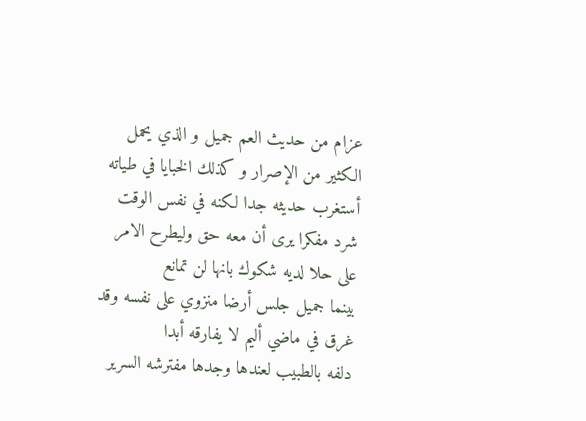عزام من حديث العم جميل و الذي يحمل الكثير من الإصرار و كذلك الخبايا في طياته
أستغرب حديثه جدا لكنه في نفس الوقت شرد مفكرا يرى أن معه حق وليطرح الامر على حلا لديه شكوك بانها لن تمانع
بينما جميل جلس أرضا منزوي على نفسه وقد غرق في ماضي أليم لا يفارقه أبدا
دلفه بالطبيب لعندها وجدها مفترشه السرير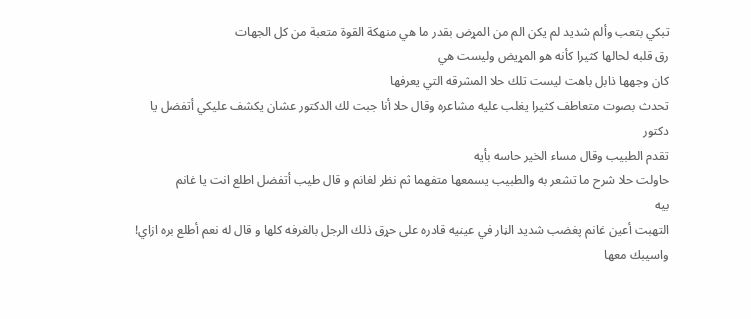تبكي بتعب وألم شديد لم يكن الم من المړض بقدر ما هي منهكة القوة متعبة من كل الجهات
رق قلبه لحالها كثيرا كأنه هو المړيض وليست هي
كان وجهها ذابل باهت ليست تلك حلا المشرقه التي يعرفها
تحدث بصوت متعاطف كثيرا يغلب عليه مشاعره وقال حلا أنا جبت لك الدكتور عشان يكشف عليكي أتفضل يا دكتور
تقدم الطبيب وقال مساء الخير حاسه بأيه
حاولت حلا شرح ما تشعر به والطبيب يسمعها متفهما ثم نظر لغانم و قال طيب أتفضل اطلع انت يا غانم
بيه
التهبت أعين غانم پغضب شديد الڼار في عينيه قادره على حړق ذلك الرجل بالغرفه كلها و قال له نعم أطلع بره ازاي! واسيبك معها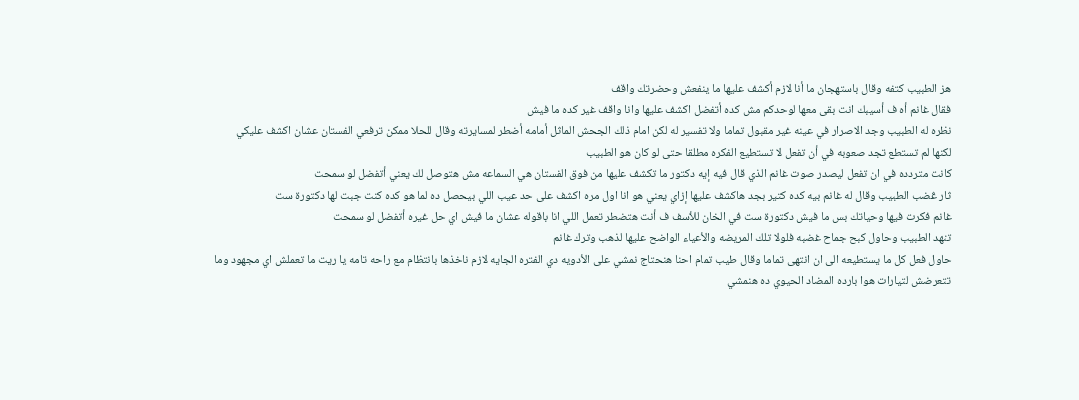هز الطبيب كتفه وقال باستهجان ما أنا لازم أكشف عليها ما ينفعش وحضرتك واقف
فقال غانم أه ف أسيبك انت بقى معها لوحدكم مش كده أتفضل اكشف عليها وانا واقف غير كده ما فيش
نظره له الطبيب وجد الاصرار في عينه غير مقبول تماما ولا تفسير له لكن امام ذلك الجحش الماثل أمامه أضطر لمسايرته وقال للحلا ممكن ترفعي الفستان عشان اكشف عليكي
لكنها لم تستطع تجد صعوبه في أن تفعل لا تستطيع الفكره مطلقا حتى لو كان هو الطبيب
كانت متردده في ان تفعل ليصدر صوت غانم الذي قال فيه إيه دكتور ما تكشف عليها من فوق الفستان هي السماعه مش هتوصل لك يعني أتفضل لو سمحت
ثار ڠضب الطبيب وقال له غانم بيه كده كتير بجد هاكشف عليها إزاي يعني هو انا اول مره اكشف على حد عيب اللي بيحصل ده لما هو كده كنت جبت لها دكتورة ست
غانم فكرت فيها وحياتك بس ما فيش دكتورة ست في الخان للأسف ف أنت هتضطر تعمل اللي انا باقوله عشان ما فيش اي حل غيره أتفضل لو سمحت
تنهد الطبيب وحاول كبح جماح غضبه فلولا تلك المريضه والأعياء الواضح عليها لذهب وترك غانم
حاول فعل كل ما يستطيعه الى ان انتهى تماما وقال طيب تمام احنا هنحتاج نمشي على الأدويه دي الفتره الجايه لازم ناخذها بانتظام مع راحه تامه يا ريت ما تعملش اي مجهود وما تتعرضش لتيارات هوا بارده المضاد الحيوي ده هنمشي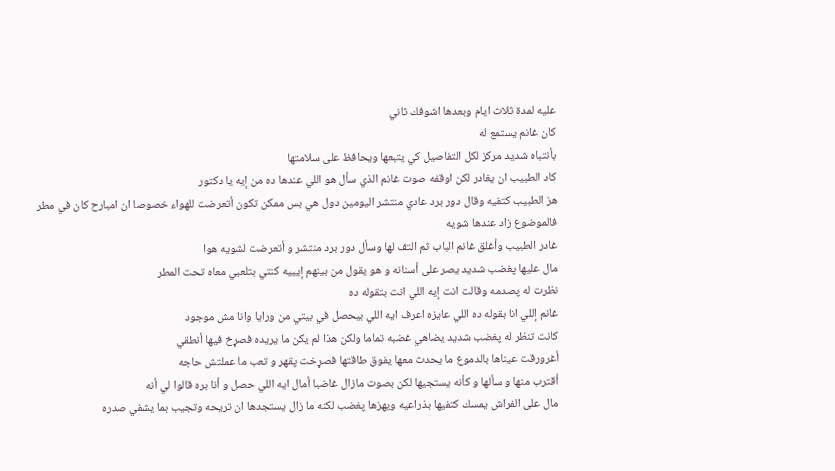عليه لمدة ثلاث ايام وبعدها اشوفك ثاني
كان غانم يستمع له
بأنتباه شديد مركز لكل التفاصيل كي يتبعها ويحافظ على سلامتها
كاد الطبيب ان يغادر لكن اوقفه صوت غانم الذي سأل هو اللي عندها ده من إيه يا دكتور
هز الطبيب كتفيه وقال دور برد عادي منتشر اليومين دول هي بس ممكن تكون أتعرضت للهواء خصوصا ان امبارح كان في مطر فالموضوع زاد عندها شويه
غادر الطبيب وأغلق غانم الباب ثم التف لها وسأل دور برد منتشر و أتعرضت لشويه هوا
مال عليها پغضب شديد يصر على أسنانه و هو يقول من بينهم إيييه كنتي بتلعبي معاه تحت المطر
نظرت له پصدمه وقالت انت إيه اللي انت بتقوله ده
غانم إللي انا بقوله ده اللي عايزه اعرف ايه اللي بيحصل في بيتي من ورايا وانا مش موجود
كانت تنظر له پغضب شديد يضاهي غضبه تماما ولكن هذا لم يكن ما يريده فصړخ فيها أنطقي
أغرورقت عيناها بالدموع ما يحدث معها يفوق طاقتها فصړخت پقهر و تعب ما عملتش حاجه
أقترب منها و سألها و كأنه يستجيها لكن بصوت مازال غاضبا أمال ايه اللي حصل و أنا بره قالوا لي أنه
مال على الفراش يمسك كتفيها بذراعيه ويهزها پغضب لكنه ما زال يستجدها ان تريحه وتجيب بما يشفي صدره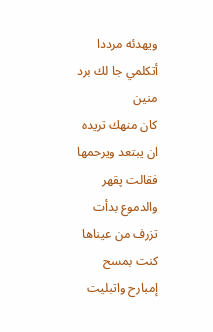ويهدئه مرددا أتكلمي جا لك برد منين
كان منهك تريده ان يبتعد ويرحمها فقالت پقهر والدموع بدأت تزرف من عيناها كنت بمسح إمبارح واتبليت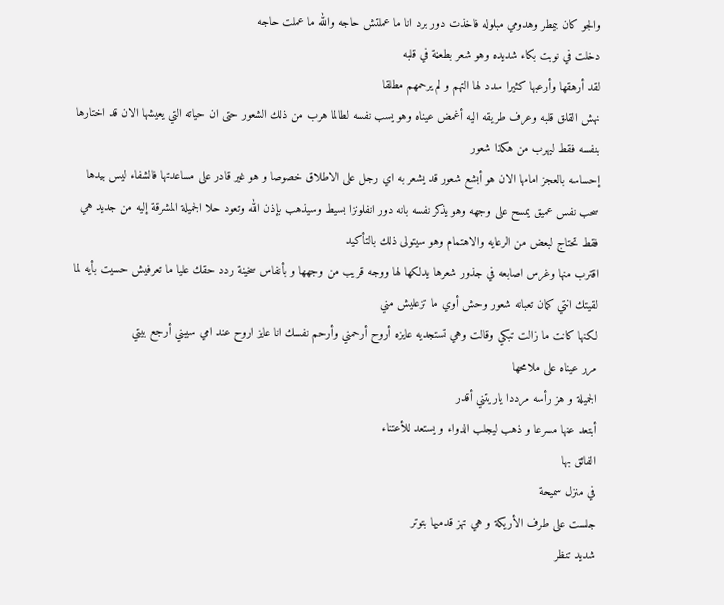والجو كان بيمطر وهدومي مبلوله فاخذت دور برد انا ما عملتش حاجه والله ما عملت حاجه
دخلت في نوبت بكاء شديده وهو شعر بطعڼة في قلبه
لقد أرهقها وأرعبها كثيرا سدد لها التهم و لم يرحمهم مطلقا
نهش القلق قلبه وعرف طريقه اليه أغمض عيناه وهو يسب نفسه لطالما هرب من ذلك الشعور حتى ان حياته التي يعيشها الان قد اختارها بنفسه فقط ليهرب من هكذا شعور
إحساسه بالعجز امامها الان هو أبشع شعور قد يشعر به اي رجل على الاطلاق خصوصا و هو غير قادر على مساعدتها فالشفاء ليس بيدها
سحب نفس عميق يمسح على وجهه وهو يذكر نفسه بانه دور انفلونزا بسيط وسيذهب بإذن الله وتعود حلا الجميلة المشرقة إليه من جديد هي فقط تحتاج لبعض من الرعايه والاهتمام وهو سيتولى ذلك بالتأكيد
اقترب منها وغرس اصابعه في جذور شعرها يدلكها لها ووجه قريب من وجهها و بأنفاس سخينة ردد حقك عليا ما تعرفيش حسيت بأيه لما لقيتك انتي كمان تعبانه شعور وحش أوي ما تزعليش مني
لكنها كانت ما زالت تبكي وقالت وهي تستجديه عايزه أروح أرحمني وأرحم نفسك انا عايز اروح عند امي سيبني أرجع بيتي
مرر عيناه على ملامحها
الجميلة و هز رأسه مرددا ياريتني أقدر
أبتعد عنها مسرعا و ذهب ليجلب الدواء و يستعد للأعتناء
الفائق بها
في منزل سميحة
جلست على طرف الأريكة و هي تهز قدميها بتوتر
شديد تنظر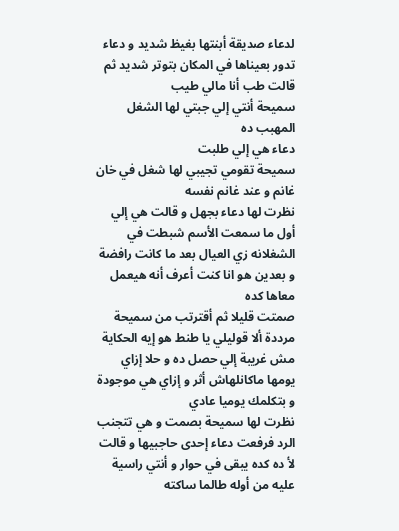لدعاء صديقة أبنتها بغيظ شديد و دعاء تدور بعيناها في المكان بتوتر شديد ثم قالت طب أنا مالي طيب
سميحة أنتي إلي جبتي لها الشغل المهبب ده
دعاء هي إلي طلبت
سميحة تقومي تجيبي لها شغل في خان غانم و عند غانم نفسه
نظرت لها دعاء بجهل و قالت هي إلي أول ما سمعت الأسم شبطت في الشغلانه زي العيال بعد ما كانت رافضة و بعدين هو انا كنت أعرف أنه هيعمل معاها كده
صمتت قليلا ثم أقترتب من سميحة مرددة ألا قوليلي يا طنط هو إيه الحكاية مش غريبة إلي حصل ده و حلا إزاي يومها ماكانلهاش أثر و إزاي هي موجودة و بتكلمك يوميا عادي
نظرت لها سميحة بصمت و هي تتجنب الرد فرفعت دعاء إحدى حاجبيها و قالت لأ ده كده يبقى في حوار و أنتي راسية عليه من أوله طالما ساكته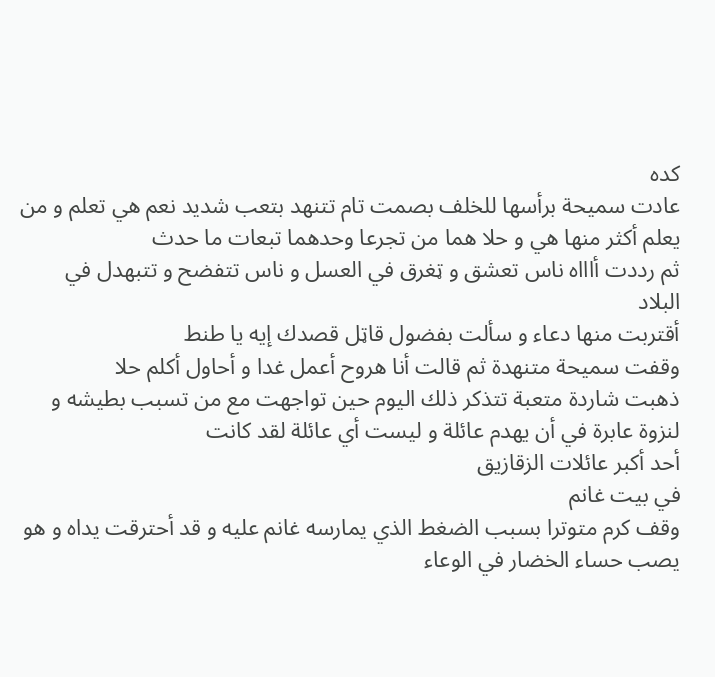كده
عادت سميحة برأسها للخلف بصمت تام تتنهد بتعب شديد نعم هي تعلم و من يعلم أكثر منها هي و حلا هما من تجرعا وحدهما تبعات ما حدث
ثم رددت أاااه ناس تعشق و ټغرق في العسل و ناس تتفضح و تتبهدل في البلاد
أقتربت منها دعاء و سألت بفضول قاټل قصدك إيه يا طنط
وقفت سميحة متنهدة ثم قالت أنا هروح أعمل غدا و أحاول أكلم حلا
ذهبت شاردة متعبة تتذكر ذلك اليوم حين تواجهت مع من تسبب بطيشه و لنزوة عابرة في أن يهدم عائلة و ليست أي عائلة لقد كانت
أحد أكبر عائلات الزقازيق
في بيت غانم
وقف كرم متوترا بسبب الضغط الذي يمارسه غانم عليه و قد أحترقت يداه و هو يصب حساء الخضار في الوعاء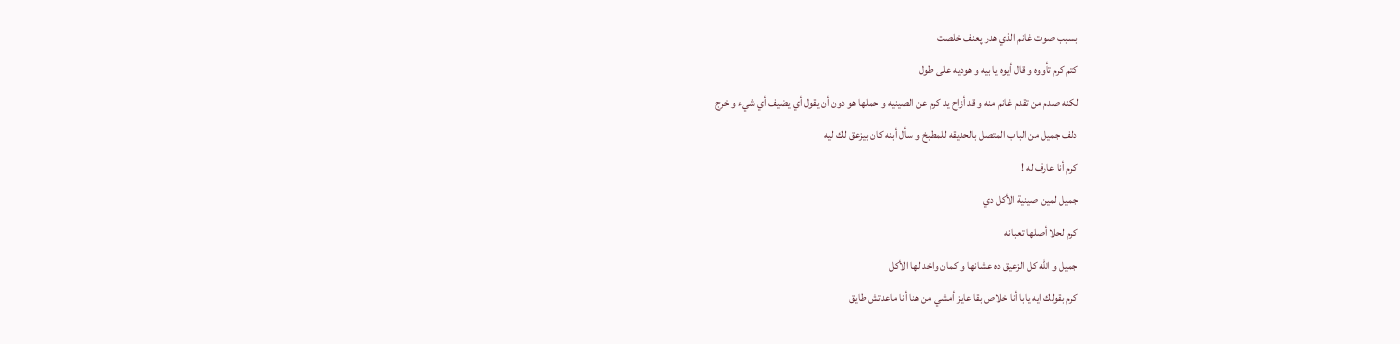بسبب صوت غانم الذي هدر پعنف خلصت
كتم كرم تأووه و قال أيوه يا بيه و هوديه على طول
لكنه صدم من تقدم غانم منه و قد أزاح يد كرم عن الصينيه و حملها هو دون أن يقول أي يضيف أي شيء و خرج
دلف جميل من الباب المتصل بالحديقه للمطبخ و سأل أبنه كان بيزعق لك ليه
كرم أنا عارف له !
جميل لمين صينية الأكل دي
كرم لحلا أصلها تعبانه
جميل و الله كل الزعيق ده عشانها و كمان واخد لها الأكل
كرم بقولك ايه يابا أنا خلاص بقا عايز أمشي من هنا أنا ماعدتش طايق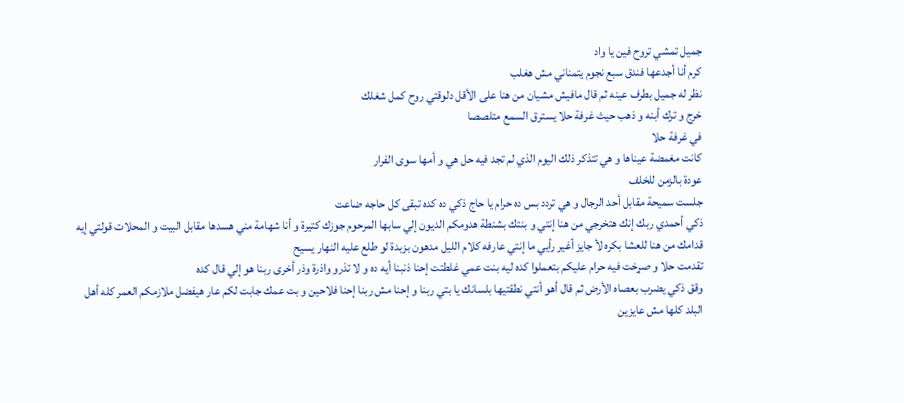جميل تمشي تروح فين يا واد
كرم أنا أجدعها فندق سبع نجوم يتمناني مش هغلب
نظر له جميل بطرف عينه ثم قال مافيش مشيان من هنا على الأقل دلوقتي روح كمل شغلك
خرج و ترك أبنه و ذهب حيث غرفة حلا يسترق السمع متلصصا
في غرفة حلا
كانت مغمضة عيناها و هي تتذكر ذلك اليوم الذي لم تجد فيه حل هي و أمها سوى الفرار
عودة بالزمن للخلف
جلست سميحة مقابل أحد الرجال و هي تردد بس ده حرام يا حاج ذكي ده كده تبقى كل حاجه ضاعت
ذكي أحمدي ربك إنك هتخرجي من هنا إنتي و بنتك بشنطة هدومكم الديون إلي سابها المرحوم جوزك كتيرة و أنا شهامة مني هسدها مقابل البيت و المحلات قولتي إيه قدامك من هنا للعشا بكره لأ جايز أغير رأيي ما إنتي عارفه كلام الليل مدهون بزبدة لو طلع عليه النهار يسيح
تقدمت حلا و صړخت فيه حرام عليكم بتعملوا كده ليه بنت عمي غلطتت إحنا ذنبنا أيه ده و لا تذرو واذرة وذر أخرى ربنا هو إلي قال كده
وقق ذكي يضرب بعصاه الأرض ثم قال أهو أنتي نطقتيها بلسانك يا بتي ربنا و إحنا مش ربنا إحنا فلاحين و بت عمك جابت لكم عار هيفضل ملازمكم العمر كله أهل البلد كلها مش عايزين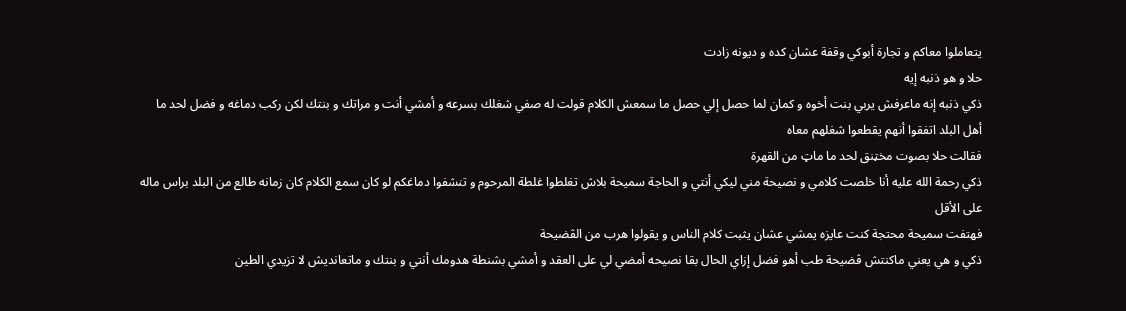يتعاملوا معاكم و تجارة أبوكي وقفة عشان كده و ديونه زادت
حلا و هو ذنبه إيه
ذكي ذنبه إنه ماعرفش يربي بنت أخوه و كمان لما حصل إلي حصل ما سمعش الكلام قولت له صفي شغلك بسرعه و أمشي أنت و مراتك و بنتك لكن ركب دماغه و فضل لحد ما أهل البلد اتفقوا أنهم يقطعوا شغلهم معاه
فقالت حلا بصوت مخټنق لحد ما ماټ من القهرة
ذكي رحمة الله عليه أنا خلصت كلامي و نصيحة مني ليكي أنتي و الحاجة سميحة بلاش تغلطوا غلطة المرحوم و تنشفوا دماغكم لو كان سمع الكلام كان زمانه طالع من البلد براس ماله على الأقل
فهتفت سميحة محتجة كنت عايزه يمشي عشان يثبت كلام الناس و يقولوا هرب من الڤضيحة
ذكي و هي يعني ماكنتش ڤضيحة طب أهو فضل إزاي الحال بقا نصيحه أمضي لي على العقد و أمشي بشنطة هدومك أنتي و بنتك و ماتعانديش لا تزيدي الطين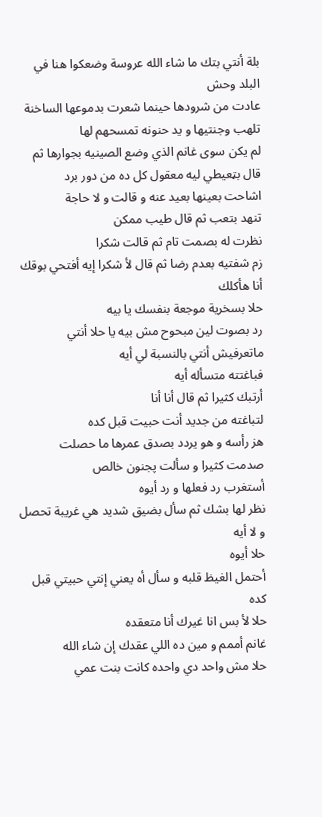بلة أنتي بتك ما شاء الله عروسة وضعكوا هنا في البلد وحش
عادت من شرودها حينما شعرت بدموعها الساخنة تلهب وجنتيها و يد حنونه تمسحهم لها
لم يكن سوى غانم الذي وضع الصينيه بجوارها ثم قال بټعيطي ليه معقول كل ده من دور برد
اشاحت بعينها بعيد عنه و قالت و لا حاجة
تنهد بتعب ثم قال طيب ممكن
نظرت له بصمت تام ثم قالت شكرا
زم شفتيه بعدم رضا ثم قال لأ شكرا إيه أفتحي بوقك أنا هأكلك
حلا بسخرية موجعة بنفسك يا بيه
رد بصوت لين مبحوح مش بيه يا حلا أنتي ماتعرفيش أنتي بالنسبة لي أيه
فباغتته متسأله أيه
أرتبك كثيرا ثم قال أنا أنا
لتباغته من جديد أنت حبيت قبل كده
هز رأسه و هو يردد بصدق عمرها ما حصلت
صدمت كثيرا و سألت پجنون خالص
أستغرب رد فعلها و رد أيوه
نظر لها بشك ثم سأل بضيق شديد هي غريبة تحصل و لا أيه
حلا أيوه
أحتمل الغيظ قلبه و سأل أه يعني إنتي حبيتي قبل كده
حلا لأ بس انا غيرك أنا متعقده
غانم أممم و مين ده اللي عقدك إن شاء الله
حلا مش واحد دي واحده كانت بنت عمي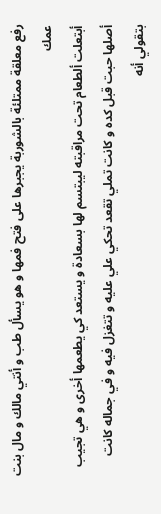رفع معلقة ممتلئة بالشوربة يجبرها على فتح فمها و هو يسأل طب و أنتي مالك و مال بنت عمك
أبتعلت ألطعام تحت مراقبته ليبتسم لها بسعادة و يستعد كي يطعمها أخرى و هي تجيب أصلها حبت قبل كده و كانت تملي تقعد تحكي علي عليه و تتغزل فيه و في جماله كانت بتقولي أنه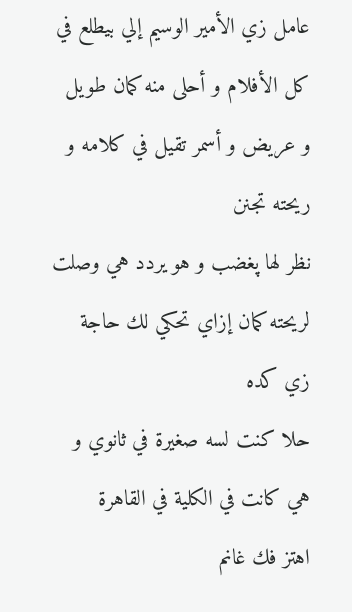عامل زي الأمير الوسيم إلي بيطلع في كل الأفلام و أحلى منه كمان طويل و عريض و أسمر تقيل في كلامه و ريحته تجنن
نظر لها پغضب و هو يردد هي وصلت لريحته كمان إزاي تحكي لك حاجة زي كده
حلا كنت لسه صغيرة في ثانوي و هي كانت في الكلية في القاهرة
اهتز فك غانم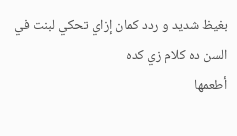بغيظ شديد و ردد كمان إزاي تحكي لبنت في السن ده كلام زي كده
أطعمها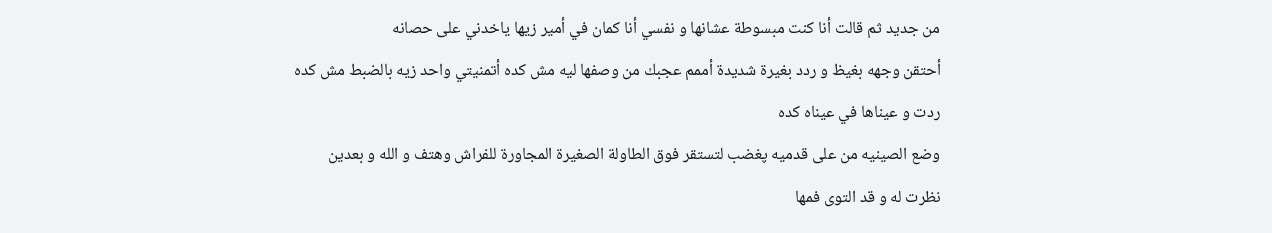من جديد ثم قالت أنا كنت مبسوطة عشانها و نفسي أنا كمان في أمير زيها ياخدني على حصانه
أحتقن وجهه بغيظ و ردد بغيرة شديدة أممم عجبك من وصفها ليه مش كده أتمنيتي واحد زيه بالضبط مش كده
ردت و عيناها في عيناه كده
وضع الصينيه من على قدميه پغضب لتستقر فوق الطاولة الصغيرة المجاورة للفراش وهتف و الله و بعدين
نظرت له و قد التوى فمها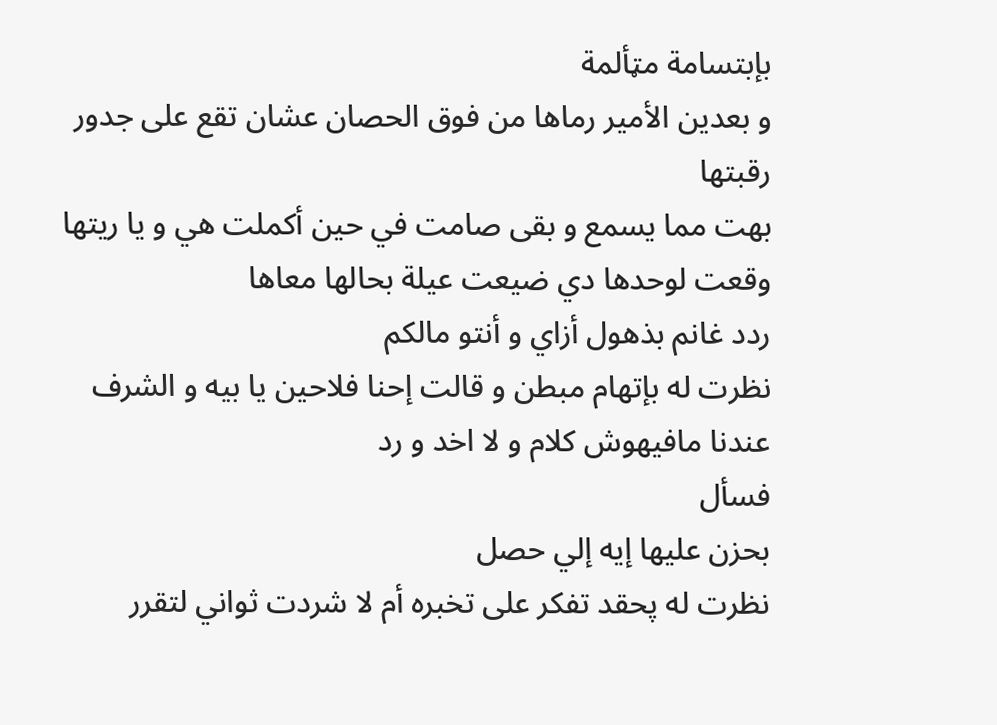بإبتسامة مټألمة
و بعدين الأمير رماها من فوق الحصان عشان تقع على جدور رقبتها
بهت مما يسمع و بقى صامت في حين أكملت هي و يا ريتها وقعت لوحدها دي ضيعت عيلة بحالها معاها
ردد غانم بذهول أزاي و أنتو مالكم
نظرت له بإتهام مبطن و قالت إحنا فلاحين يا بيه و الشرف عندنا مافيهوش كلام و لا اخد و رد
فسأل
بحزن عليها إيه إلي حصل
نظرت له پحقد تفكر على تخبره أم لا شردت ثواني لتقرر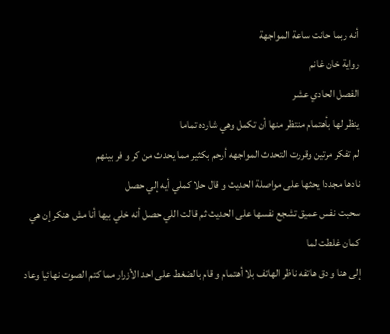أنه ربما حانت ساعة المواجهة
رواية خان غانم
الفصل الحادي عشر
ينظر لها بأهتمام منتظر منها أن تكمل وهي شارده تماما
لم تفكر مرتين وقررت التحدث المواجهه أرحم بكثير مما يحدث من كر و فر بينهم
نادها مجددا يحثها على مواصلة الحديث و قال حلا كملي أيه إلي حصل
سحبت نفس عميق تشجع نفسها على الحديث ثم قالت اللي حصل أنه خلي بيها أنا مش هنكر إن هي كمان غلطت لما
إلى هنا و دق هاتفه ناظر الهاتف بلا أهتمام و قام بالضغط على احد الأزرار مما كتم الصوت نهائيا وعاد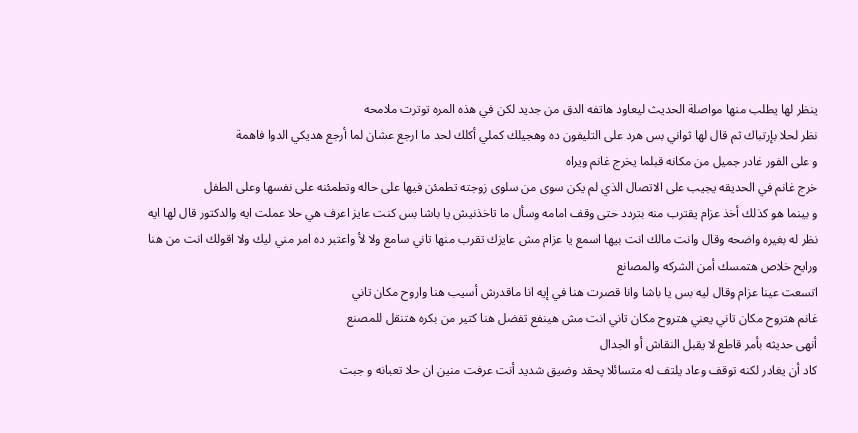ينظر لها يطلب منها مواصلة الحديث ليعاود هاتفه الدق من جديد لكن في هذه المره توترت ملامحه
نظر لحلا بإرتباك ثم قال لها ثواني بس هرد على التليفون ده وهجيلك كملي أكلك لحد ما ارجع عشان لما أرجع هديكي الدوا فاهمة
و على الفور غادر جميل من مكانه قبلما يخرج غانم ويراه
خرج غانم في الحديقه يجيب على الاتصال الذي لم يكن سوى من سلوى زوجته تطمئن فيها على حاله وتطمئنه على نفسها وعلى الطفل
و بينما هو كذلك أخذ عزام يقترب منه بتردد حتى وقف امامه وسأل ما تاخذنيش يا باشا بس كنت عايز اعرف هي حلا عملت ايه والدكتور قال لها ايه
نظر له بغيره واضحه وقال وانت مالك انت بيها اسمع يا عزام مش عايزك تقرب منها تاني سامع ولا لأ واعتبر ده امر مني ليك ولا اقولك انت من هنا ورايح خلاص هتمسك أمن الشركه والمصانع
اتسعت عينا عزام وقال ليه بس يا باشا وانا قصرت هنا في إيه انا ماقدرش أسيب هنا واروح مكان تاني
غانم هتروح مكان تاني يعني هتروح مكان تاني انت مش هينفع تفضل هنا كتير من بكره هتنقل للمصنع
أنهى حديثه بأمر قاطع لا يقبل النقاش أو الجدال
كاد أن يغادر لكنه توقف وعاد يلتف له متسائلا پحقد وضيق شديد أنت عرفت منين ان حلا تعبانه و جبت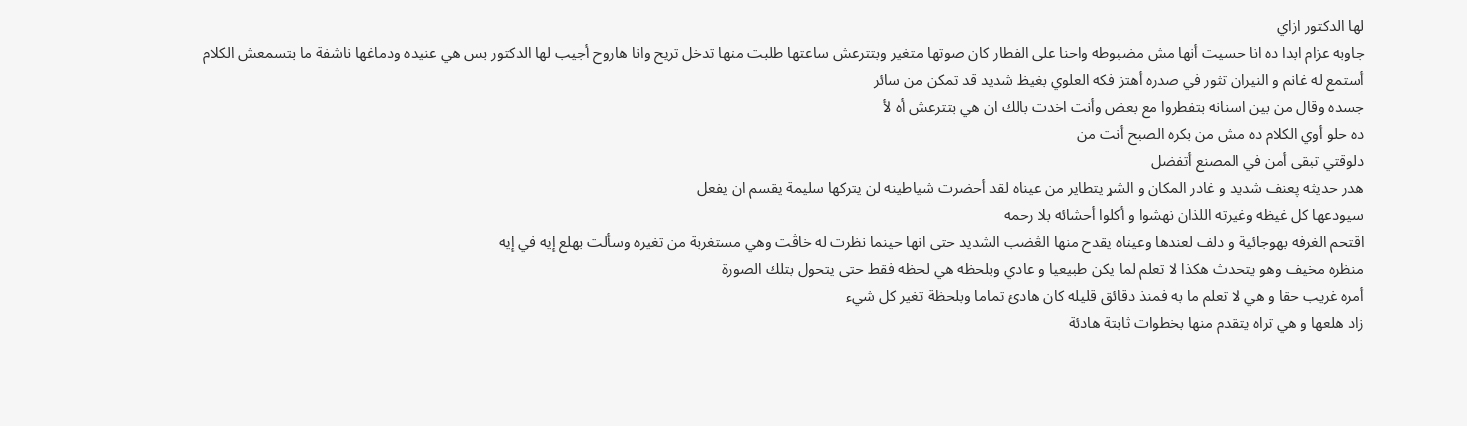لها الدكتور ازاي
جاوبه عزام ابدا ده انا حسيت أنها مش مضبوطه واحنا على الفطار كان صوتها متغير وبتترعش ساعتها طلبت منها تدخل تريح وانا هاروح أجيب لها الدكتور بس هي عنيده ودماغها ناشفة ما بتسمعش الكلام
أستمع له غانم و النيران تثور في صدره أهتز فكه العلوي بغيظ شديد قد تمكن من سائر
جسده وقال من بين اسنانه بتفطروا مع بعض وأنت اخدت بالك ان هي بتترعش أه لأ
ده حلو أوي الكلام ده مش من بكره الصبح أنت من
دلوقتي تبقى أمن في المصنع أتفضل
هدر حديثه پعنف شديد و غادر المكان و الشړ يتطاير من عيناه لقد أحضرت شياطينه لن يتركها سليمة يقسم ان يفعل
سيودعها كل غيظه وغيرته اللذان نهشوا و أكلوا أحشائه بلا رحمه
اقتحم الغرفه بهوجائية و دلف لعندها وعيناه يقدح منها الڠضب الشديد حتى انها حينما نظرت له خاڤت وهي مستغربة من تغيره وسألت بهلع إيه في إيه
منظره مخيف وهو يتحدث هكذا لا تعلم لما يكن طبيعيا و عادي وبلحظه هي لحظه فقط حتى يتحول بتلك الصورة
أمره غريب حقا و هي لا تعلم ما به فمنذ دقائق قليله كان هادئ تماما وبلحظة تغير كل شيء
زاد هلعها و هي تراه يتقدم منها بخطوات ثابتة هادئة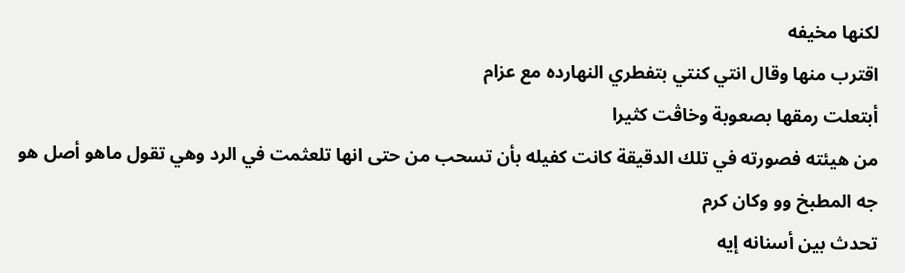لكنها مخيفه
اقترب منها وقال انتي كنتي بتفطري النهارده مع عزام
أبتعلت رمقها بصعوبة وخاڤت كثيرا
من هيئته فصورته في تلك الدقيقة كانت كفيله بأن تسحب من حتى انها تلعثمت في الرد وهي تقول ماهو أصل هو جه المطبخ وو وكان كرم
تحدث بين أسنانه إيه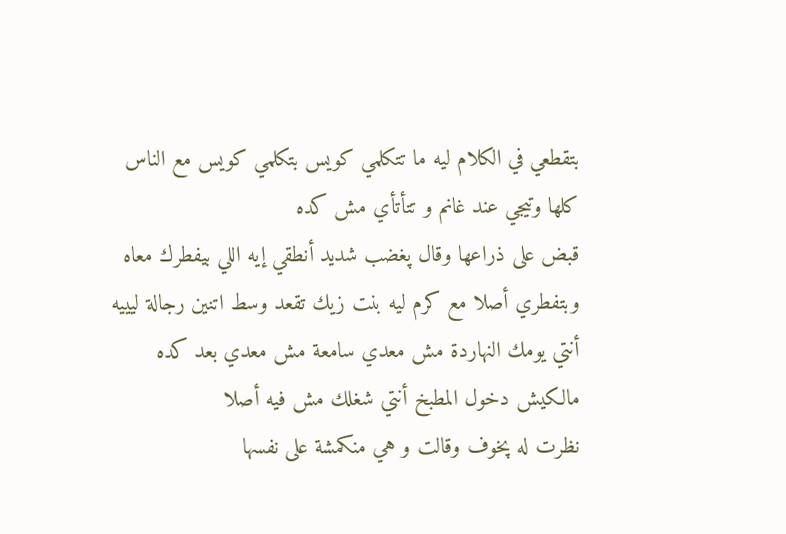بتقطعي في الكلام ليه ما تتكلمي كويس بتكلمي كويس مع الناس كلها وتيجي عند غانم و تتأتأي مش كده
قبض على ذراعها وقال پغضب شديد أنطقي إيه اللي بيفطرك معاه وبتفطري أصلا مع كرم ليه بنت زيك تقعد وسط اتنين رجالة ليييه أنتي يومك النهاردة مش معدي سامعة مش معدي بعد كده مالكيش دخول المطبخ أنتي شغلك مش فيه أصلا
نظرت له پخوف وقالت و هي منكمشة على نفسها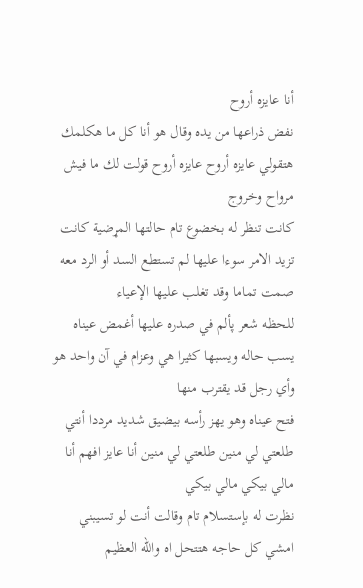أنا عايزه أروح
نفض ذراعها من يده وقال هو أنا كل ما هكلمك هتقولي عايزه أروح عايزه أروح قولت لك ما فيش مرواح وخروج
كانت تنظر له بخضوع تام حالتها المړضية كانت تزيد الامر سوءا عليها لم تستطع السد أو الرد معه صمت تماما وقد تغلب عليها الإعياء
للحظه شعر پألم في صدره عليها أغمض عيناه يسب حاله ويسبها كثيرا هي وعزام في آن واحد هو وأي رجل قد يقترب منها
فتح عيناه وهو يهز رأسه بيضيق شديد مرددا أنتي طلعتي لي منين طلعتي لي منين أنا عايز افهم أنا مالي بيكي مالي بيكي
نظرت له بإستسلام تام وقالت أنت لو تسيبني امشي كل حاجه هتتحل اه والله العظيم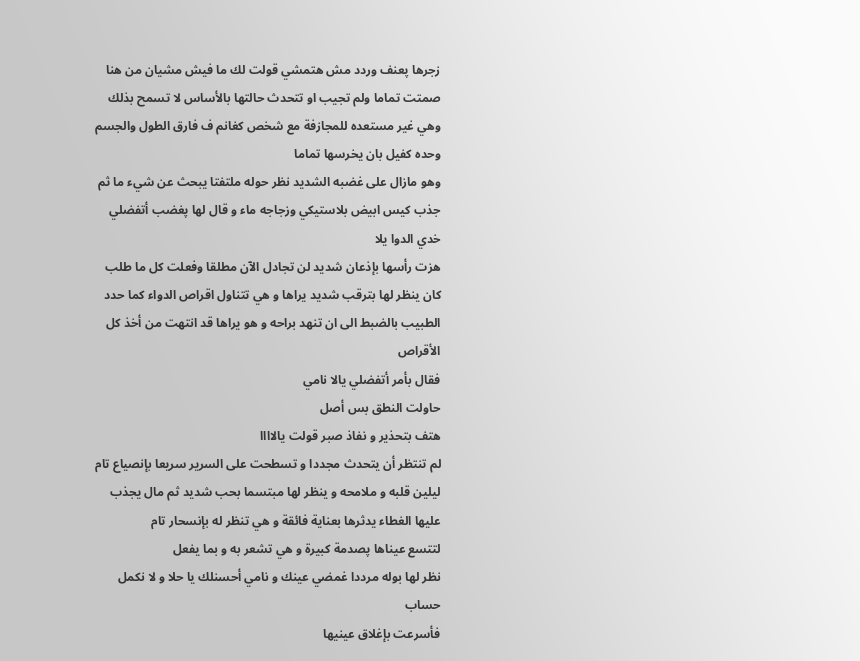زجرها پعنف وردد مش هتمشي قولت لك ما فيش مشيان من هنا
صمتت تماما ولم تجيب او تتحدث حالتها بالأساس لا تسمح بذلك وهي غير مستعده للمجازفة مع شخص كغانم ف فارق الطول والجسم وحده كفيل بان يخرسها تماما
وهو مازال على غضبه الشديد نظر حوله ملتفتا يبحث عن شيء ما ثم جذب كيس ابيض بلاستيكي وزجاجه ماء و قال لها پغضب أتفضلي خدي الدوا يلا
هزت رأسها بإذعان شديد لن تجادل الآن مطلقا وفعلت كل ما طلب
كان ينظر لها بترقب شديد يراها و هي تتناول اقراص الدواء كما حدد الطبيب بالضبط الى ان تنهد براحه و هو يراها قد انتهت من أخذ كل الأقراص
فقال بأمر أتفضلي يالا نامي
حاولت النطق بس أصل
هتف بتحذير و نفاذ صبر قولت يالاااا
لم تنتظر أن يتحدث مجددا و تسطحت على السرير سريعا بإنصياع تام
ليلين قلبه و ملامحه و ينظر لها مبتسما بحب شديد ثم مال يجذب عليها الغطاء يدثرها بعناية فائقة و هي تنظر له بإنسحار تام
لتتسع عيناها پصدمة كبيرة و هي تشعر به و بما يفعل
نظر لها بوله مرددا غمضي عينك و نامي أحسنلك يا حلا و لا نكمل حساب
فأسرعت بإغلاق عينيها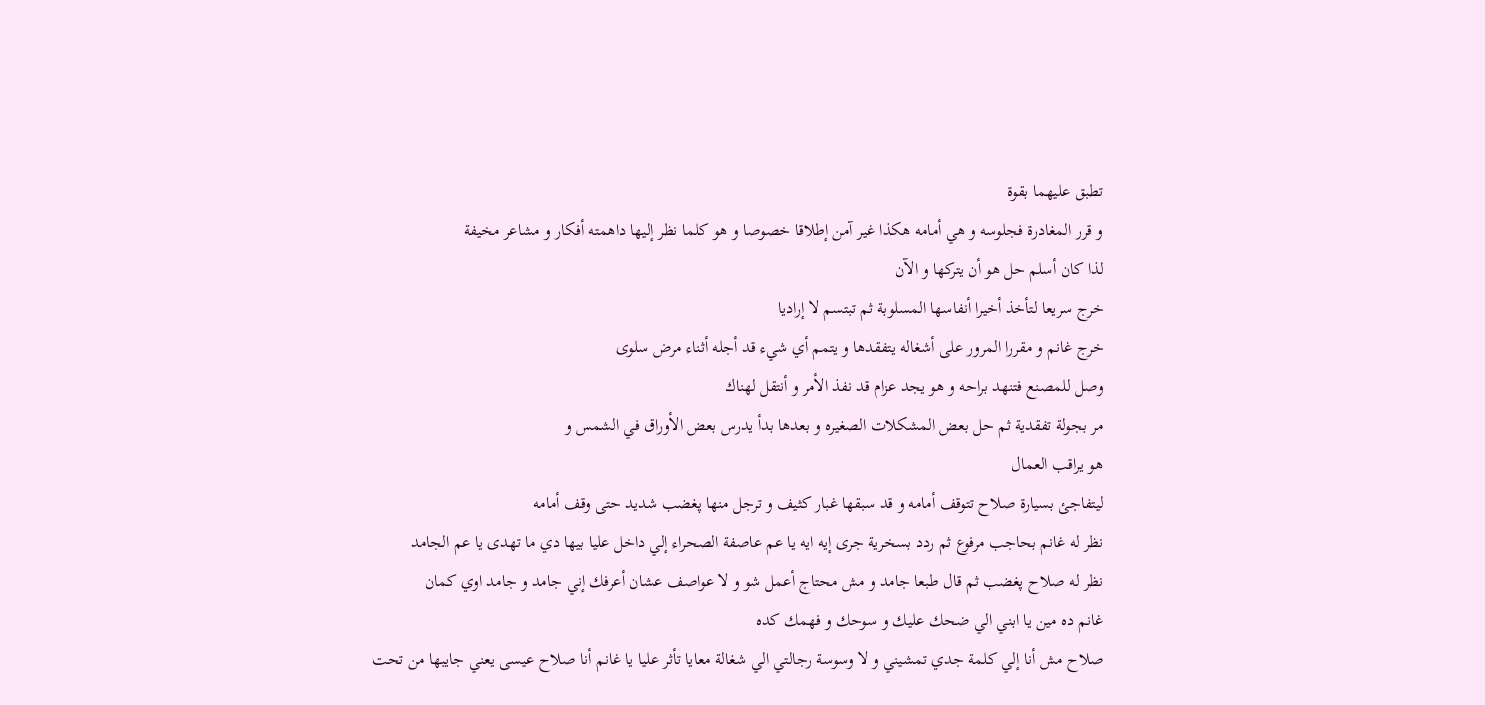تطبق عليهما بقوة
و قرر المغادرة فجلوسه و هي أمامه هكذا غير آمن إطلاقا خصوصا و هو كلما نظر إليها داهمته أفكار و مشاعر مخيفة
لذا كان أسلم حل هو أن يتركها و الآن
خرج سريعا لتأخذ أخيرا أنفاسها المسلوبة ثم تبتسم لا إراديا
خرج غانم و مقررا المرور على أشغاله يتفقدها و يتمم أي شيء قد أجله أثناء مرض سلوى
وصل للمصنع فتنهد براحه و هو يجد عزام قد نفذ الأمر و أنتقل لهناك
مر بجولة تفقدية ثم حل بعض المشكلات الصغيره و بعدها بدأ يدرس بعض الأوراق في الشمس و
هو يراقب العمال
ليتفاجئ بسيارة صلاح تتوقف أمامه و قد سبقها غبار كثيف و ترجل منها پغضب شديد حتى وقف أمامه
نظر له غانم بحاجب مرفوع ثم ردد بسخرية جرى إيه ايه يا عم عاصفة الصحراء إلي داخل عليا بيها دي ما تهدى يا عم الجامد
نظر له صلاح پغضب ثم قال طبعا جامد و مش محتاج أعمل شو و لا عواصف عشان أعرفك إني جامد و جامد اوي كمان
غانم ده مين يا ابني الي ضحك عليك و سوحك و فهمك كده
صلاح مش أنا إلي كلمة جدي تمشيني و لا وسوسة رجالتي الي شغالة معايا تأثر عليا يا غانم أنا صلاح عيسى يعني جايبها من تحت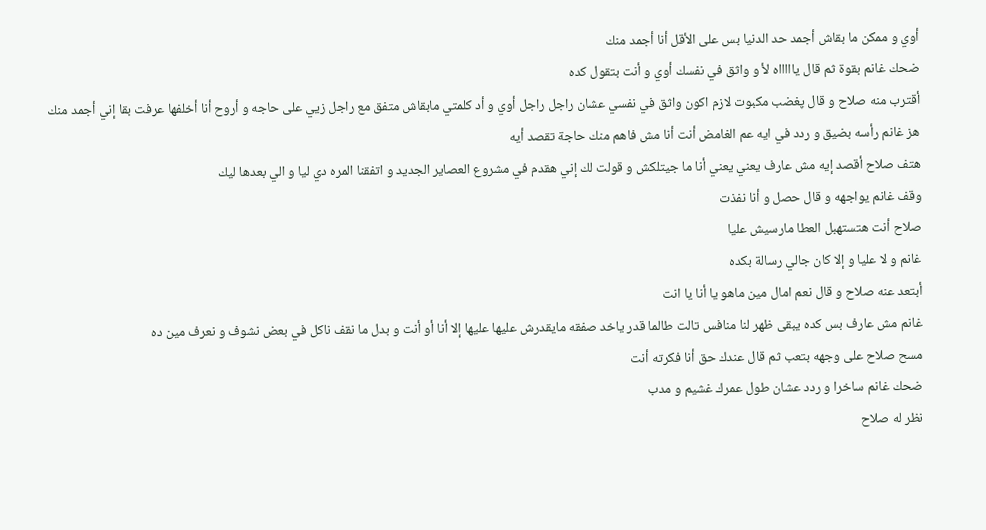أوي و ممكن ما بقاش أجمد حد الدنيا بس على الأقل أنا أجمد منك
ضحك غانم بقوة ثم قال ياااااه لأ و واثق في نفسك أوي و أنت بتقول كده
أقترب منه صلاح و قال پغضب مكبوت لازم اكون واثق في نفسي عشان راجل راجل أوي و أد كلمتي مابقاش متفق مع راجل زيي على حاجه و أروح أنا أخلفها عرفت بقا إني أجمد منك
هز غانم رأسه بضيق و ردد في ايه عم الغامض أنت أنا مش فاهم منك حاجة تقصد أيه
هتف صلاح أقصد إيه مش عارف يعني يعني أنا ما جيتلكش و قولت لك إني هقدم في مشروع العصاير الجديد و اتفقنا المره دي ليا و الي بعدها ليك
وقف غانم يواجهه و قال حصل و أنا نفذت
صلاح أنت هتستهبل العطا مارسيش عليا
غانم و لا عليا و إلا كان جالي رسالة بكده
أبتعد عنه صلاح و قال نعم امال مين ماهو يا أنا يا انت
غانم مش عارف بس كده يبقى ظهر لنا منافس تالت طالما قدر ياخد صفقه مايقدرش عليها عليها إلا أنا أو أنت و بدل ما نقف ناكل في بعض نشوف و نعرف مين ده
مسح صلاح على وجهه بتعب ثم قال عندك حق أنا فكرته أنت
ضحك غانم ساخرا و ردد عشان طول عمرك غشيم و مدب
نظر له صلاح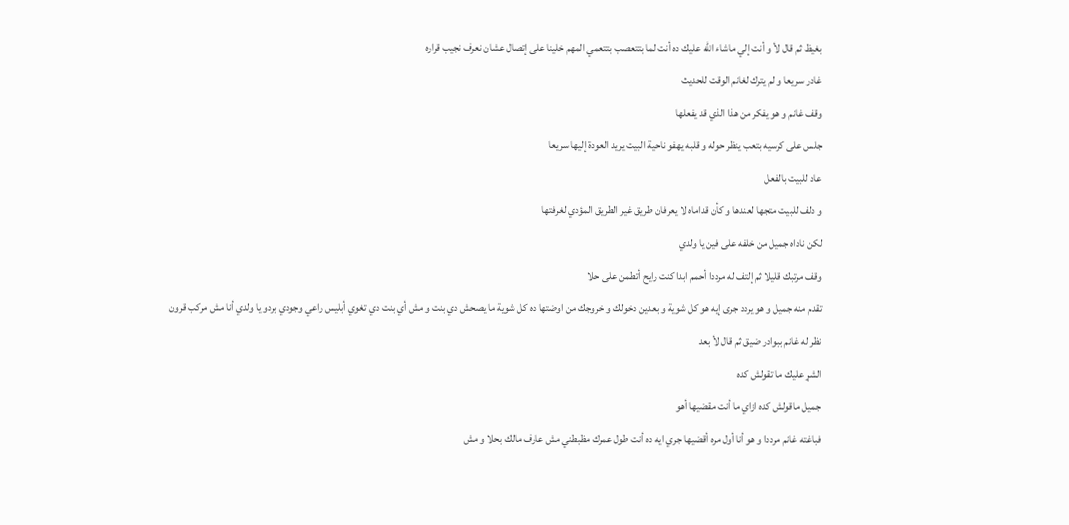بغيظ ثم قال لأ و أنت إلي ماشاء الله عليك ده أنت لما بتتعصب بتتعمي المهم خلينا على إتصال عشان نعرف نجيب قراره
غادر سريعا و لم يترك لغانم الوقت للحديث
وقف غانم و هو يفكر من هذا الذي قد يفعلها
جلس على كرسيه بتعب ينظر حوله و قلبه يهفو ناحية البيت يريد العودة إليها سريعا
عاد للبيت بالفعل
و دلف للبيت متجها لعندها و كأن قداماه لا يعرفان طريق غير الطريق المؤدي لغرفتها
لكن ناداه جميل من خلفه على فين يا ولدي
وقف مرتبك قليلا ثم إلتف له مرددا أحمم ابدا كنت رايح أتطمن على حلا
تقدم منه جميل و هو يردد جرى إيه هو كل شوية و بعدين دخولك و خروجك من اوضتها ده كل شوية ما يصحش دي بنت و مش أي بنت دي تغوي أبليس راعي وجودي بردو يا ولدي أنا مش مركب قرون
نظر له غانم ببوادر ضيق ثم قال لأ بعد
الشړ عليك ما تقولش كده
جميل ماقولش كده ازاي ما أنت مقضيها أهو
فباغته غانم مرددا و هو أنا أول مره أقضيها جري ايه ده أنت طول عمرك مظبطني مش عارف مالك بحلا و مش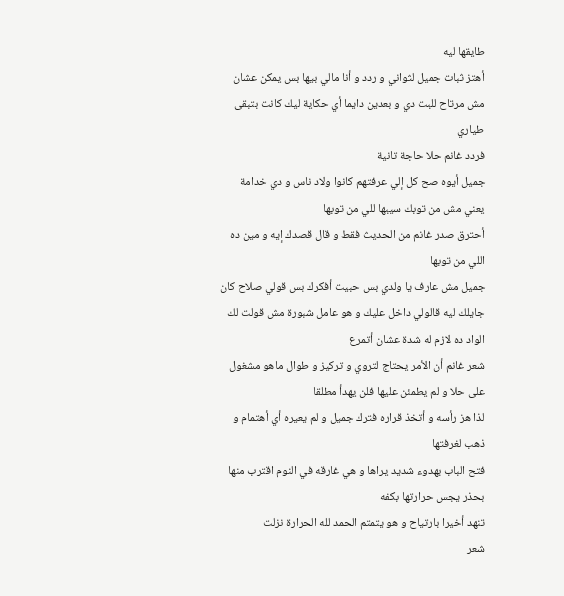طايقها ليه
أهتز ثبات جميل لثواني و ردد و أنا مالي بيها بس يمكن عشان مش مرتاح للبت دي و بعدين دايما أي حكاية ليك كانت بتبقى طياري
فردد غانم حلا حاجة تانية
جميل أيوه صح كل إلي عرفتهم كانوا ولاد ناس و دي خدامة يعني مش من توبك سيبها للي من توبها
أحترق صدر غانم من الحديث فقط و قال قصدك إيه و مين ده اللي من توبها
جميل مش عارف يا ولدي بس حبيت أفكرك بس قولي صلاح كان جايلك ليه قالولي داخل عليك و هو عامل شبورة مش قولت لك الواد ده لازم له شدة عشان أتمرع
شعر غانم أن الأمر يحتاج لتروي و تركيز و طوال ماهو مشغول على حلا و لم يطمئن عليها فلن يهدأ مطلقا
لذا هز رأسه و أتخذ قراره فترك جميل و لم يعيره أي أهتمام و ذهب لغرفتها
فتح الباب بهدوء شديد يراها و هي غارقه في النوم اقترب منها بحذر يجس حرارتها بكفه
تنهد أخيرا بارتياح و هو يتمتم الحمد لله الحرارة نزلت
شعر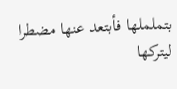بتململها فأبتعد عنها مضطرا ليتركها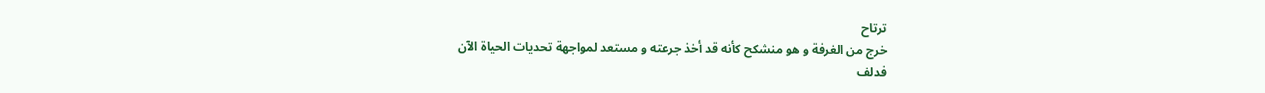ترتاح
خرج من الغرفة و هو منشكح كأنه قد أخذ جرعته و مستعد لمواجهة تحديات الحياة الآن
فدلف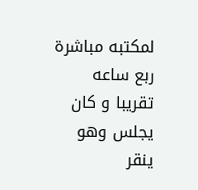لمكتبه مباشرة
ربع ساعه تقريبا و كان يجلس وهو ينقر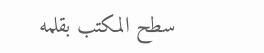سطح المكتب بقلمه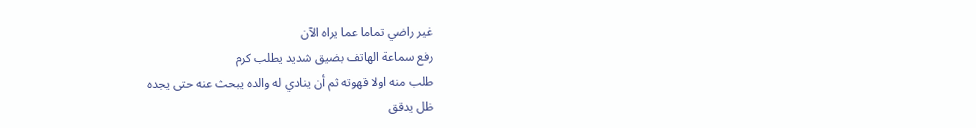غير راضي تماما عما يراه الآن
رفع سماعة الهاتف بضيق شديد يطلب كرم
طلب منه اولا قهوته ثم أن ينادي له والده يبحث عنه حتى يجده
ظل يدقق